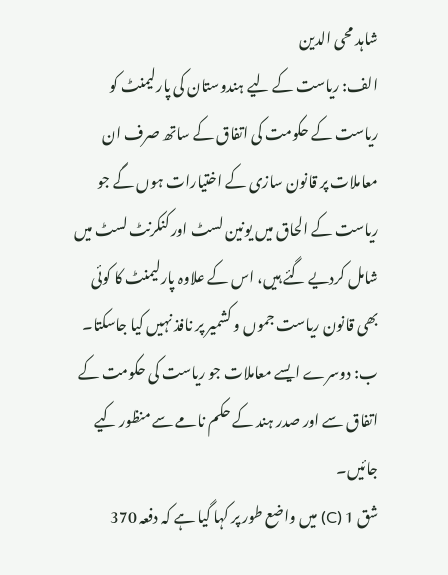شاہد محی الدین
الف: ریاست کے لیے ہندوستان کی پارلیمنٹ کو ریاست کے حکومت کی اتفاق کے ساتھ صرف ان معاملات پر قانون سازی کے اختیارات ہوں گے جو ریاست کے الحاق میں یونین لسٹ اور کنکرنٹ لسٹ میں شامل کردیے گئے ہیں، اس کے علاوہ پارلیمنٹ کا کوئی بھی قانون ریاست جموں و کشمیر پر نافذ نہیں کیا جاسکتا۔
ب: دوسرے ایسے معاملات جو ریاست کی حکومت کے اتفاق سے اور صدر ہند کے حکم نامے سے منظور کیے جائیں۔
شق 1 (C) میں واضع طور پر کہا گیا ہے کہ دفعہ 370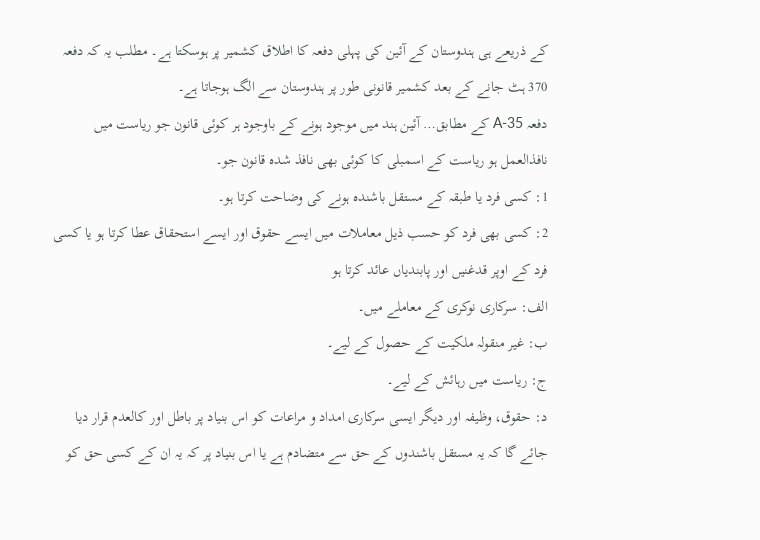کے ذریعے ہی ہندوستان کے آئین کی پہلی دفعہ کا اطلاق کشمیر پر ہوسکتا ہے۔ مطلب یہ کہ دفعہ 370 ہٹ جانے کے بعد کشمیر قانونی طور پر ہندوستان سے الگ ہوجاتا ہے۔
دفعہ 35-A کے مطابق… آئین ہند میں موجود ہونے کے باوجود ہر کوئی قانون جو ریاست میں نافذالعمل ہو ریاست کے اسمبلی کا کوئی بھی نافذ شدہ قانون جو۔
1: کسی فرد یا طبقہ کے مستقل باشندہ ہونے کی وضاحت کرتا ہو۔
2: کسی بھی فرد کو حسب ذیل معاملات میں ایسے حقوق اور ایسے استحقاق عطا کرتا ہو یا کسی فرد کے اوپر قدغنیں اور پابندیاں عائد کرتا ہو
الف: سرکاری نوکری کے معاملے میں۔
ب: غیر منقولہ ملکیت کے حصول کے لیے۔
ج: ریاست میں رہائش کے لیے۔
د: حقوق، وظیفہ اور دیگر ایسی سرکاری امداد و مراعات کو اس بنیاد پر باطل اور کالعدم قرار دیا جائے گا کہ یہ مستقل باشندوں کے حق سے متضادم ہے یا اس بنیاد پر کہ یہ ان کے کسی حق کو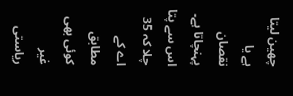چھین لیتا ہے یا نقصان پہنچاتا ہے۔
اس سے پتا چلا کہ 35 اے کے مطابق کوئی بھی غیر ریاستی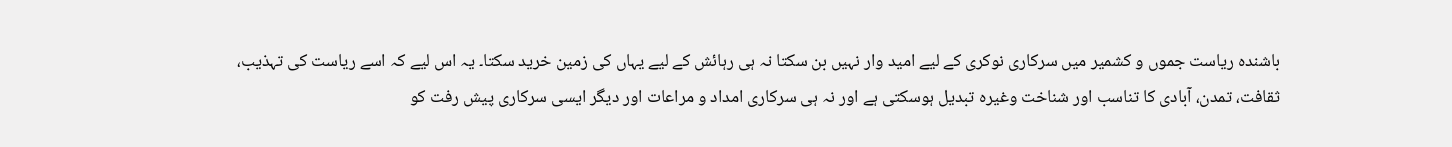باشندہ ریاست جموں و کشمیر میں سرکاری نوکری کے لیے امید وار نہیں بن سکتا نہ ہی رہائش کے لیے یہاں کی زمین خرید سکتا۔ یہ اس لیے کہ اسے ریاست کی تہذیب، ثقافت، تمدن، آبادی کا تناسب اور شناخت وغیرہ تبدیل ہوسکتی ہے اور نہ ہی سرکاری امداد و مراعات اور دیگر ایسی سرکاری پیش رفت کو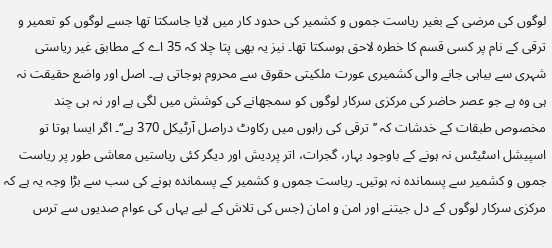لوگوں کی مرضی کے بغیر ریاست جموں و کشمیر کی حدود کار میں لایا جاسکتا تھا جسے لوگوں کو تعمیر و ترقی کے نام پر کسی قسم کا خطرہ لاحق ہوسکتا تھا۔ نیز یہ بھی پتا چلا کہ 35 اے کے مطابق غیر ریاستی شہری سے بیاہی جانے والی کشمیری عورت ملکیتی حقوق سے محروم ہوجاتی ہے۔ اصل اور واضع حقیقت نہ ہی وہ ہے جو عصر حاضر کی مرکزی سرکار لوگوں کو سمجھانے کی کوشش میں لگی ہے اور نہ ہی چند مخصوص طبقات کے خدشات کہ ’’ترقی کی راہوں میں رکاوٹ دراصل آرٹیکل 370 ہے‘‘۔ اگر ایسا ہوتا تو اسپیشل اسٹیٹس نہ ہونے کے باوجود بہار، گجرات، اتر پردیش اور دیگر کئی ریاستیں معاشی طور پر ریاست جموں و کشمیر سے پسماندہ نہ ہوتیں۔ ریاست جموں و کشمیر کے پسماندہ ہونے کی سب سے بڑا وجہ یہ ہے کہ مرکزی سرکار لوگوں کے دل جیتنے اور امن و امان (جس کی تلاش کے لیے یہاں کی عوام صدیوں سے ترس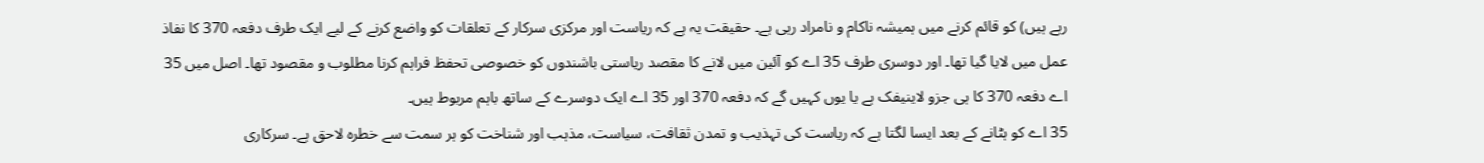رہے ہیں) کو قائم کرنے میں ہمیشہ ناکام و نامراد رہی ہے۔ حقیقت یہ ہے کہ ریاست اور مرکزی سرکار کے تعلقات کو واضع کرنے کے لیے ایک طرف دفعہ 370 کا نفاذ عمل میں لایا گیا تھا۔ اور دوسری طرف 35 اے کو آئین میں لانے کا مقصد ریاستی باشندوں کو خصوصی تحفظ فراہم کرنا مطلوب و مقصود تھا۔ اصل میں 35 اے دفعہ 370 کا ہی جزو لاینیفک ہے یا یوں کہیں گے کہ دفعہ 370 اور 35 اے ایک دوسرے کے ساتھ باہم مربوط ہیں۔
35 اے کو ہٹانے کے بعد ایسا لگتا ہے کہ ریاست کی تہذیب و تمدن ثقافت، سیاست، مذہب اور شناخت کو ہر سمت سے خطرہ لاحق ہے۔ سرکاری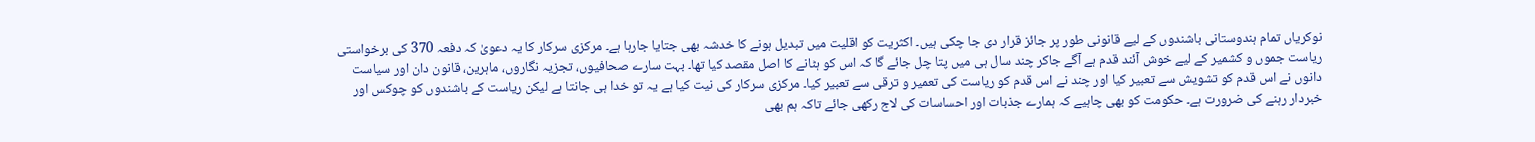نوکریاں تمام ہندوستانی باشندوں کے لیے قانونی طور پر جائز قرار دی جا چکی ہیں۔ اکثریت کو اقلیت میں تبدیل ہونے کا خدشہ بھی جتایا جارہا ہے۔ مرکزی سرکار کا یہ دعویٰ کہ دفعہ 370 کی برخواستی ریاست جموں و کشمیر کے لیے خوش آئند قدم ہے آگے جاکر چند سال ہی میں پتا چل جائے گا کہ اس کو ہٹانے کا اصل مقصد کیا تھا۔ بہت سارے صحافیوں، تجزیہ نگاروں، ماہرین، قانون دان اور سیاست دانوں نے اس قدم کو تشویش سے تعبیر کیا اور چند نے اس قدم کو ریاست کی تعمیر و ترقی سے تعبیر کیا۔ مرکزی سرکار کی نیت کیا ہے یہ تو خدا ہی جانتا ہے لیکن ریاست کے باشندوں کو چوکس اور خبردار رہنے کی ضرورت ہے۔ حکومت کو بھی چاہیے کہ ہمارے جذبات اور احساسات کی لاج رکھی جائے تاکہ ہم بھی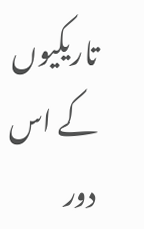تاریکیوں کے اس دور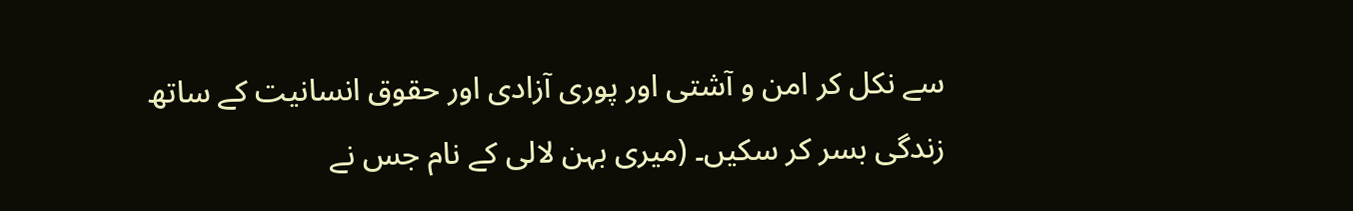سے نکل کر امن و آشتی اور پوری آزادی اور حقوق انسانیت کے ساتھ زندگی بسر کر سکیں۔ (میری بہن لالی کے نام جس نے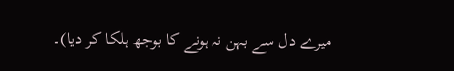میرے دل سے بہن نہ ہونے کا بوجھ ہلکا کر دیا)۔